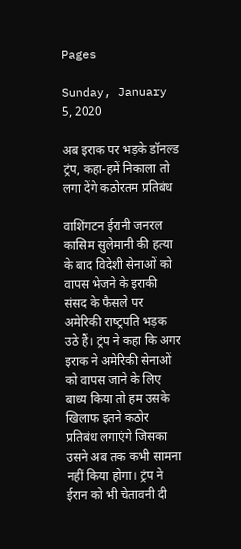Pages

Sunday, January 5, 2020

अब इराक पर भड़के डॉनल्‍ड ट्रंप, कहा-हमें निकाला तो लगा देंगे कठोरतम प्रतिबंध

वाशिंगटन ईरानी जनरल कासिम सुलेमानी की हत्‍या के बाद विदेशी सेनाओं को वापस भेजने के इराकी संसद के फैसले पर अमेरिकी राष्‍ट्रपति भड़क उठे हैं। ट्रंप ने कहा कि अगर इराक ने अमेरिकी सेनाओं को वापस जाने के लिए बाध्‍य किया तो हम उसके खिलाफ इतने कठोर प्रतिबंध लगाएंगे जिसका उसने अब तक कभी सामना नहीं किया होगा। ट्रंप ने ईरान को भी चेतावनी दी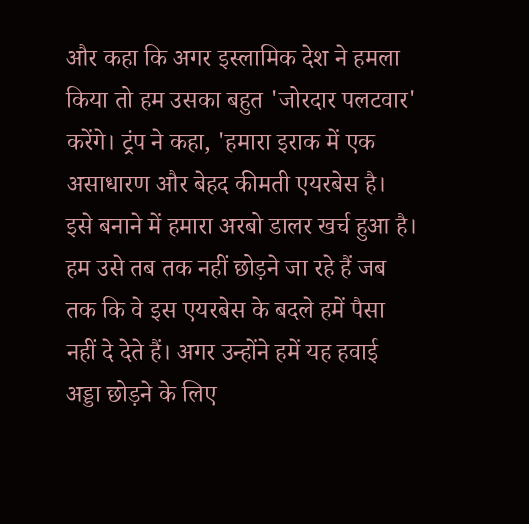और कहा कि अगर इस्‍लामिक देश ने हमला किया तो हम उसका बहुत 'जोरदार पलटवार' करेंगे। ट्रंप ने कहा, 'हमारा इराक में एक असाधारण और बेहद कीमती एयरबेस है। इसे बनाने में हमारा अरबो डालर खर्च हुआ है। हम उसे तब तक नहीं छोड़ने जा रहे हैं जब तक कि वे इस एयरबेस के बदले हमें पैसा नहीं दे देते हैं। अगर उन्‍होंने हमें यह हवाई अड्डा छोड़ने के लिए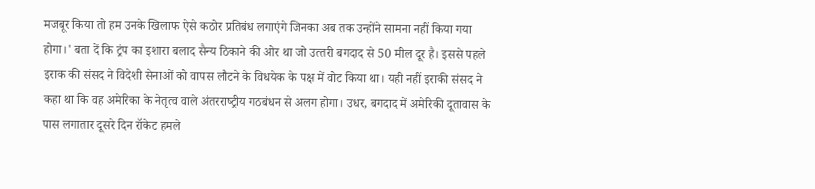मजबूर किया तो हम उनके खिलाफ ऐसे कठोर प्रतिबंध लगाएंगे जिनका अब तक उन्‍होंने सामना नहीं किया गया होगा।' बता दें कि ट्रंप का इशारा बलाद सैन्‍य ठिकाने की ओर था जो उत्‍तरी बगदाद से 50 मील दूर है। इससे पहले इराक की संसद ने विदेशी सेनाओं को वापस लौटने के विधयेक के पक्ष में वोट किया था। यही नहीं इराकी संसद ने कहा था कि वह अमेरिका के नेतृत्‍व वाले अंतरराष्‍ट्रीय गठबंधन से अलग होगा। उधर, बगदाद में अमेरिकी दूतावास के पास लगातार दूसरे दिन रॉकेट हमले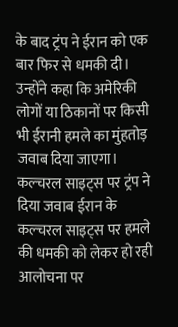के बाद ट्रंप ने ईरान को एक बार फिर से धमकी दी। उन्‍होंने कहा कि अमेरिकी लोगों या ठिकानों पर किसी भी ईरानी हमले का मुंहतोड़ जवाब दिया जाएगा। कल्‍चरल साइट्स पर ट्रंप ने द‍िया जवाब ईरान के कल्‍चरल साइट्स पर हमले की धमकी को लेकर हो रही आलोचना पर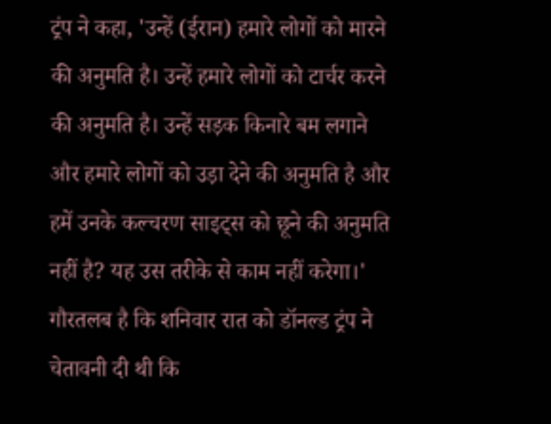ट्रंप ने कहा, 'उन्‍हें (ईरान) हमारे लोगों को मारने की अनुमति है। उन्‍हें हमारे लोगों को टार्चर करने की अनुमति है। उन्‍हें सड़क किनारे बम लगाने और हमारे लोगों को उड़ा देने की अनुमति है और हमें उनके कल्‍चरण साइट्स को छूने की अनुमति नहीं है? यह उस तरीके से काम नहीं करेगा।' गौरतलब है कि शनिवार रात को डॉनल्ड ट्रंप ने चेतावनी दी थी कि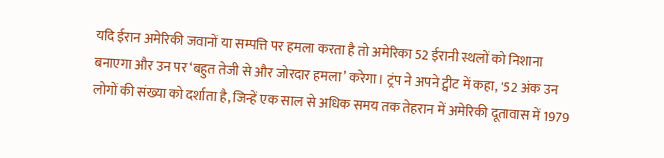यदि ईरान अमेरिकी जवानों या सम्पत्ति पर हमला करता है तो अमेरिका 52 ईरानी स्थलों को निशाना बनाएगा और उन पर ‘बहुत तेजी से और जोरदार हमला’ करेगा। ट्रंप ने अपने ट्वीट में कहा, '52 अंक उन लोगों की संख्या को दर्शाता है, जिन्हें एक साल से अधिक समय तक तेहरान में अमेरिकी दूतावास में 1979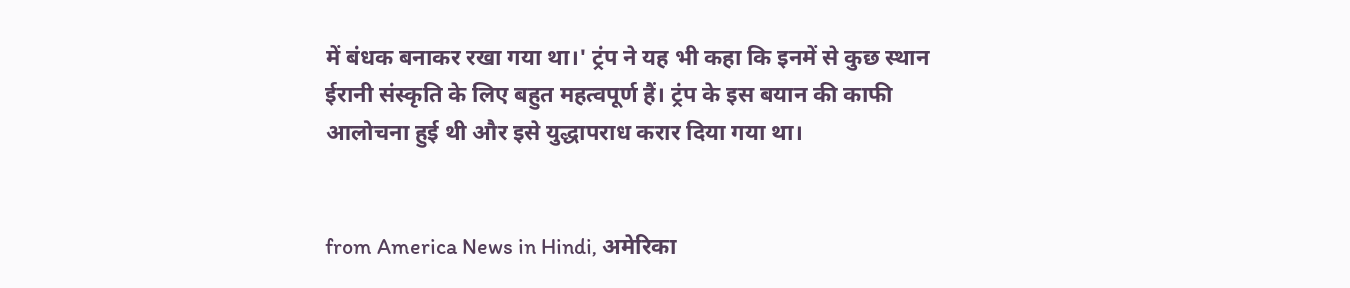में बंधक बनाकर रखा गया था।' ट्रंप ने यह भी कहा कि इनमें से कुछ स्थान ईरानी संस्कृति के लिए बहुत महत्वपूर्ण हैं। ट्रंप के इस बयान की काफी आलोचना हुई थी और इसे युद्धापराध करार दिया गया था।


from America News in Hindi, अमेरिका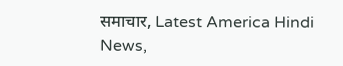समाचार, Latest America Hindi News,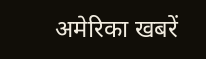अमेरिका खबरें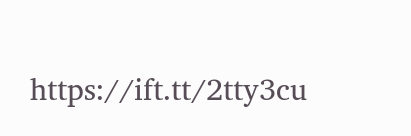https://ift.tt/2tty3cu